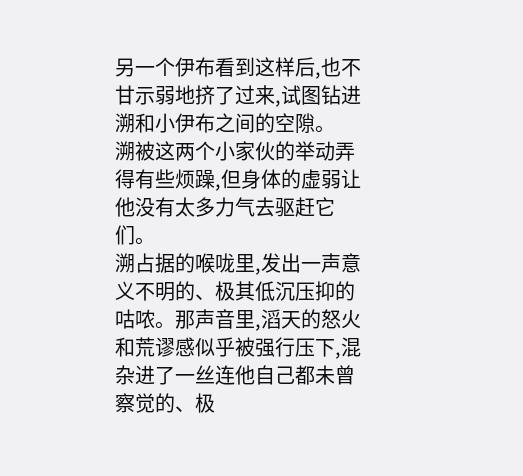另一个伊布看到这样后,也不甘示弱地挤了过来,试图钻进溯和小伊布之间的空隙。
溯被这两个小家伙的举动弄得有些烦躁,但身体的虚弱让他没有太多力气去驱赶它们。
溯占据的喉咙里,发出一声意义不明的、极其低沉压抑的咕哝。那声音里,滔天的怒火和荒谬感似乎被强行压下,混杂进了一丝连他自己都未曾察觉的、极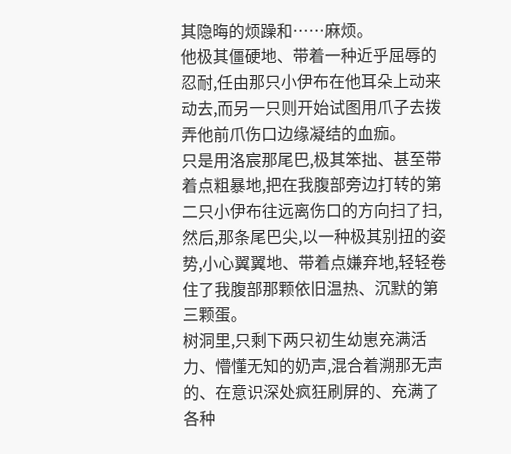其隐晦的烦躁和……麻烦。
他极其僵硬地、带着一种近乎屈辱的忍耐,任由那只小伊布在他耳朵上动来动去,而另一只则开始试图用爪子去拨弄他前爪伤口边缘凝结的血痂。
只是用洛宸那尾巴,极其笨拙、甚至带着点粗暴地,把在我腹部旁边打转的第二只小伊布往远离伤口的方向扫了扫,然后,那条尾巴尖,以一种极其别扭的姿势,小心翼翼地、带着点嫌弃地,轻轻卷住了我腹部那颗依旧温热、沉默的第三颗蛋。
树洞里,只剩下两只初生幼崽充满活力、懵懂无知的奶声,混合着溯那无声的、在意识深处疯狂刷屏的、充满了各种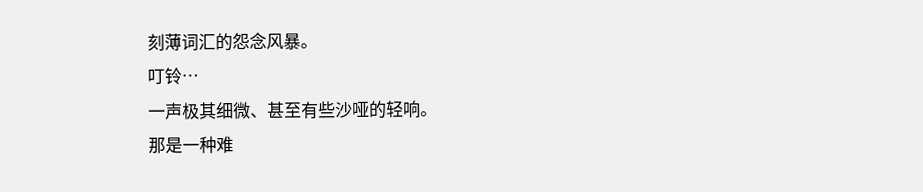刻薄词汇的怨念风暴。
叮铃…
一声极其细微、甚至有些沙哑的轻响。
那是一种难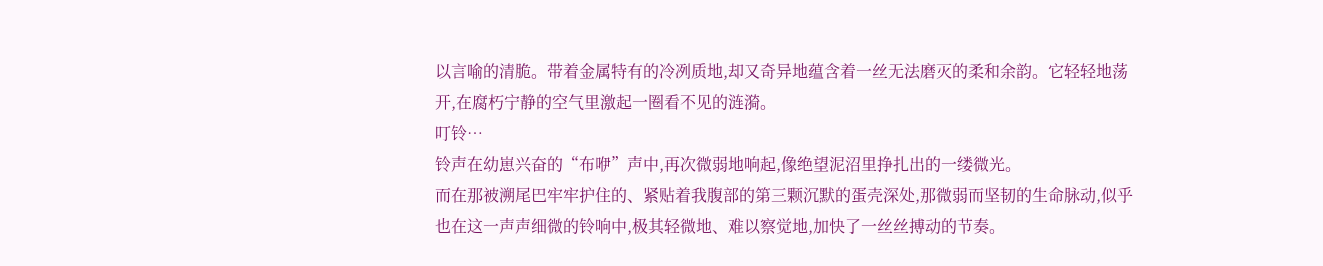以言喻的清脆。带着金属特有的冷冽质地,却又奇异地蕴含着一丝无法磨灭的柔和余韵。它轻轻地荡开,在腐朽宁静的空气里激起一圈看不见的涟漪。
叮铃…
铃声在幼崽兴奋的“布咿”声中,再次微弱地响起,像绝望泥沼里挣扎出的一缕微光。
而在那被溯尾巴牢牢护住的、紧贴着我腹部的第三颗沉默的蛋壳深处,那微弱而坚韧的生命脉动,似乎也在这一声声细微的铃响中,极其轻微地、难以察觉地,加快了一丝丝搏动的节奏。